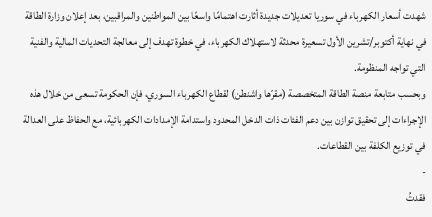شهدت أسعار الكهرباء في سوريا تعديلات جديدة أثارت اهتمامًا واسعًا بين المواطنين والمراقبين، بعد إعلان وزارة الطاقة في نهاية أكتوبر/تشرين الأول تسعيرة محدثة لاستهلاك الكهرباء، في خطوة تهدف إلى معالجة التحديات المالية والفنية التي تواجه المنظومة.
وبحسب متابعة منصة الطاقة المتخصصة (مقرّها واشنطن) لقطاع الكهرباء السوري، فإن الحكومة تسعى من خلال هذه الإجراءات إلى تحقيق توازن بين دعم الفئات ذات الدخل المحدود واستدامة الإمدادات الكهربائية، مع الحفاظ على العدالة في توزيع الكلفة بين القطاعات.
-
فقدتُ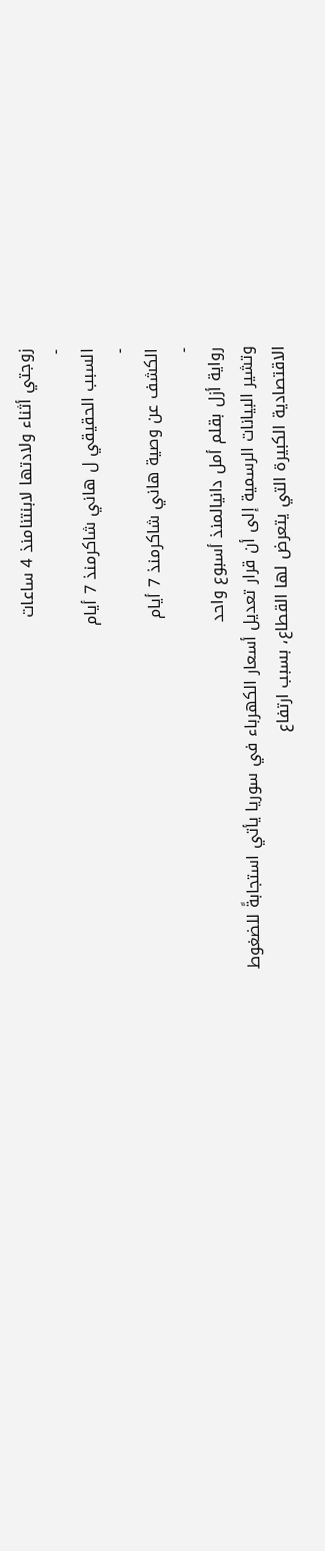زوجتي أثناء ولادتها لابنتنامنذ 4 ساعات
-
السبب الحقيقي ل هاني شاكرمنذ 7 أيام
-
الكشف عن وصية هاني شاكرمنذ 7 أيام
-
رواية أزل بقلم أمل دانيالمنذ أسبوع واحد
وتشير البيانات الرسمية إلى أن قرار تعديل أسعار الكهرباء في سوريا يأتي استجابةً للضغوط الاقتصادية الكبيرة التي يتعرض لها القطاع، بسبب ارتفاع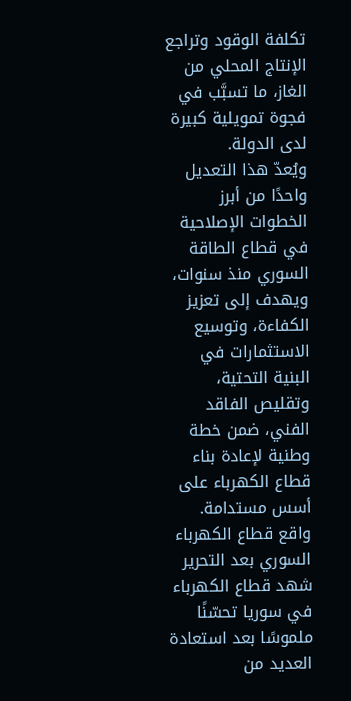تكلفة الوقود وتراجع الإنتاج المحلي من الغاز، ما تسبَّب في فجوة تمويلية كبيرة لدى الدولة.
ويُعدّ هذا التعديل واحدًا من أبرز الخطوات الإصلاحية في قطاع الطاقة السوري منذ سنوات، ويهدف إلى تعزيز الكفاءة، وتوسيع الاستثمارات في البنية التحتية، وتقليص الفاقد الفني، ضمن خطة وطنية لإعادة بناء قطاع الكهرباء على أسس مستدامة.
واقع قطاع الكهرباء السوري بعد التحرير
شهد قطاع الكهرباء في سوريا تحسّنًا ملموسًا بعد استعادة العديد من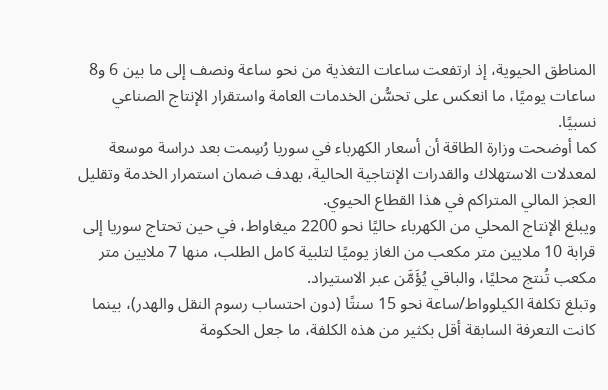المناطق الحيوية، إذ ارتفعت ساعات التغذية من نحو ساعة ونصف إلى ما بين 6 و8 ساعات يوميًا، ما انعكس على تحسُّن الخدمات العامة واستقرار الإنتاج الصناعي نسبيًا.
كما أوضحت وزارة الطاقة أن أسعار الكهرباء في سوريا رُسِمت بعد دراسة موسعة لمعدلات الاستهلاك والقدرات الإنتاجية الحالية، بهدف ضمان استمرار الخدمة وتقليل العجز المالي المتراكم في هذا القطاع الحيوي.
ويبلغ الإنتاج المحلي من الكهرباء حاليًا نحو 2200 ميغاواط، في حين تحتاج سوريا إلى قرابة 10 ملايين متر مكعب من الغاز يوميًا لتلبية كامل الطلب، منها 7 ملايين متر مكعب تُنتج محليًا، والباقي يُؤَمَّن عبر الاستيراد.
وتبلغ تكلفة الكيلوواط/ساعة نحو 15 سنتًا (دون احتساب رسوم النقل والهدر)، بينما كانت التعرفة السابقة أقل بكثير من هذه الكلفة، ما جعل الحكومة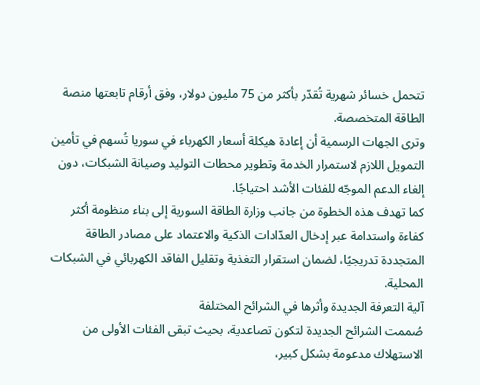تتحمل خسائر شهرية تُقدّر بأكثر من 75 مليون دولار، وفق أرقام تابعتها منصة الطاقة المتخصصة.
وترى الجهات الرسمية أن إعادة هيكلة أسعار الكهرباء في سوريا تُسهم في تأمين التمويل اللازم لاستمرار الخدمة وتطوير محطات التوليد وصيانة الشبكات، دون إلغاء الدعم الموجّه للفئات الأشد احتياجًا.
كما تهدف هذه الخطوة من جانب وزارة الطاقة السورية إلى بناء منظومة أكثر كفاءة واستدامة عبر إدخال العدّادات الذكية والاعتماد على مصادر الطاقة المتجددة تدريجيًا، لضمان استقرار التغذية وتقليل الفاقد الكهربائي في الشبكات المحلية.
آلية التعرفة الجديدة وأثرها في الشرائح المختلفة
صُممت الشرائح الجديدة لتكون تصاعدية، بحيث تبقى الفئات الأولى من الاستهلاك مدعومة بشكل كبير،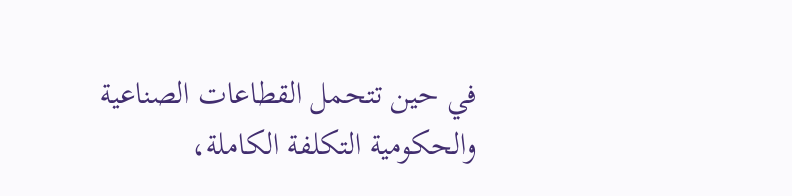في حين تتحمل القطاعات الصناعية والحكومية التكلفة الكاملة،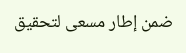ضمن إطار مسعى لتحقيق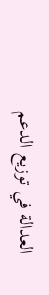العدالة في توزيع الدعم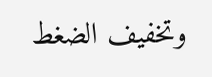وتخفيف الضغط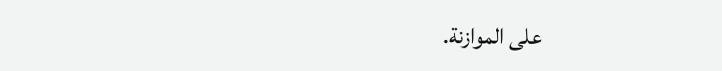على الموازنة.